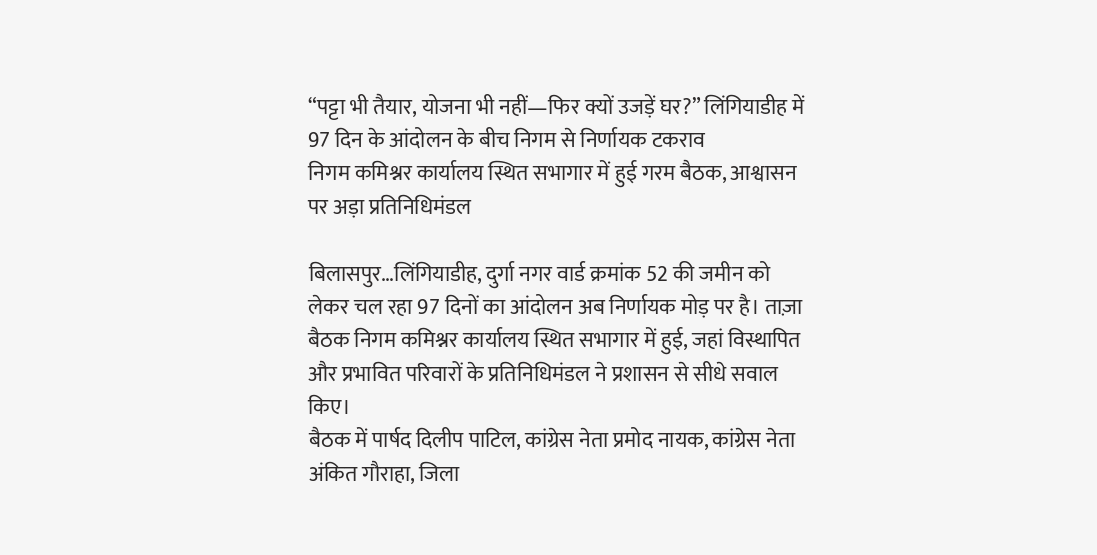“पट्टा भी तैयार, योजना भी नहीं—फिर क्यों उजड़ें घर?” लिंगियाडीह में 97 दिन के आंदोलन के बीच निगम से निर्णायक टकराव
निगम कमिश्नर कार्यालय स्थित सभागार में हुई गरम बैठक, आश्वासन पर अड़ा प्रतिनिधिमंडल

बिलासपुर…लिंगियाडीह, दुर्गा नगर वार्ड क्रमांक 52 की जमीन को लेकर चल रहा 97 दिनों का आंदोलन अब निर्णायक मोड़ पर है। ताज़ा बैठक निगम कमिश्नर कार्यालय स्थित सभागार में हुई, जहां विस्थापित और प्रभावित परिवारों के प्रतिनिधिमंडल ने प्रशासन से सीधे सवाल किए।
बैठक में पार्षद दिलीप पाटिल, कांग्रेस नेता प्रमोद नायक, कांग्रेस नेता अंकित गौराहा, जिला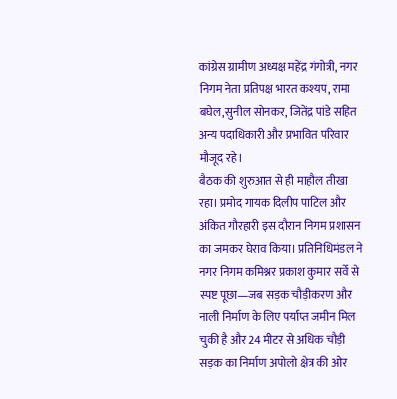कांग्रेस ग्रामीण अध्यक्ष महेंद्र गंगोत्री, नगर निगम नेता प्रतिपक्ष भारत कश्यप, रामा बघेल,सुनील सोनकर, जितेंद्र पांडे सहित अन्य पदाधिकारी और प्रभावित परिवार मौजूद रहे।
बैठक की शुरुआत से ही माहौल तीखा रहा। प्रमोद गायक दिलीप पाटिल और अंकित गौरहारी इस दौरान निगम प्रशासन का जमकर घेराव किया। प्रतिनिधिमंडल ने नगर निगम कमिश्नर प्रकाश कुमार सर्वे से स्पष्ट पूछा—जब सड़क चौड़ीकरण और नाली निर्माण के लिए पर्याप्त जमीन मिल चुकी है और 24 मीटर से अधिक चौड़ी सड़क का निर्माण अपोलो क्षेत्र की ओर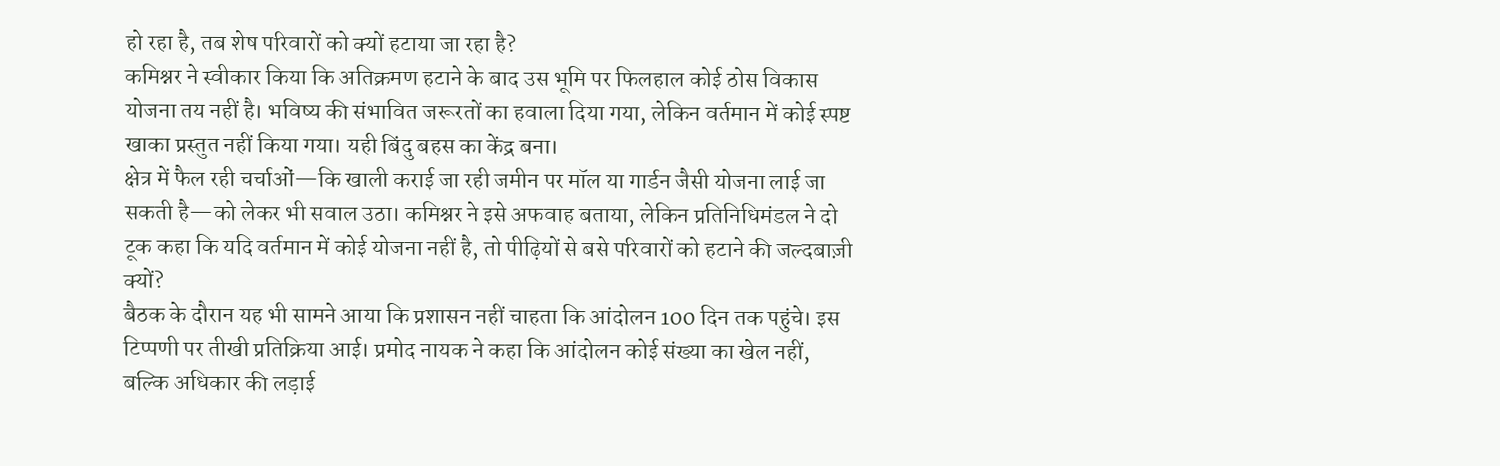हो रहा है, तब शेष परिवारों को क्यों हटाया जा रहा है?
कमिश्नर ने स्वीकार किया कि अतिक्रमण हटाने के बाद उस भूमि पर फिलहाल कोई ठोस विकास योजना तय नहीं है। भविष्य की संभावित जरूरतों का हवाला दिया गया, लेकिन वर्तमान में कोई स्पष्ट खाका प्रस्तुत नहीं किया गया। यही बिंदु बहस का केंद्र बना।
क्षेत्र में फैल रही चर्चाओं—कि खाली कराई जा रही जमीन पर मॉल या गार्डन जैसी योजना लाई जा सकती है—को लेकर भी सवाल उठा। कमिश्नर ने इसे अफवाह बताया, लेकिन प्रतिनिधिमंडल ने दो टूक कहा कि यदि वर्तमान में कोई योजना नहीं है, तो पीढ़ियों से बसे परिवारों को हटाने की जल्दबाज़ी क्यों?
बैठक के दौरान यह भी सामने आया कि प्रशासन नहीं चाहता कि आंदोलन 100 दिन तक पहुंचे। इस टिप्पणी पर तीखी प्रतिक्रिया आई। प्रमोद नायक ने कहा कि आंदोलन कोई संख्या का खेल नहीं, बल्कि अधिकार की लड़ाई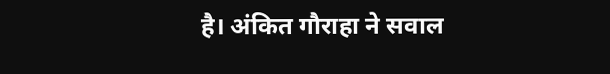है। अंकित गौराहा ने सवाल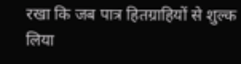रखा कि जब पात्र हितग्राहियों से शुल्क लिया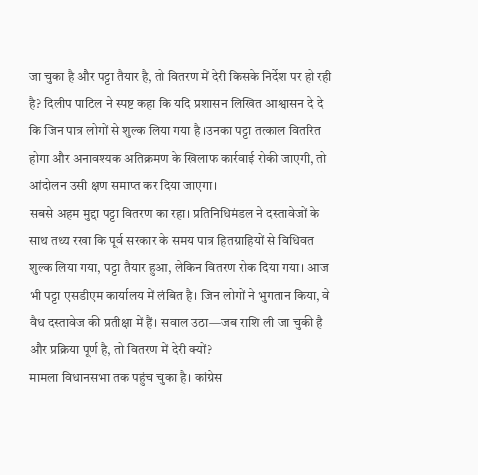जा चुका है और पट्टा तैयार है, तो वितरण में देरी किसके निर्देश पर हो रही है? दिलीप पाटिल ने स्पष्ट कहा कि यदि प्रशासन लिखित आश्वासन दे दे कि जिन पात्र लोगों से शुल्क लिया गया है ।उनका पट्टा तत्काल वितरित होगा और अनावश्यक अतिक्रमण के खिलाफ कार्रवाई रोकी जाएगी, तो आंदोलन उसी क्षण समाप्त कर दिया जाएगा।
सबसे अहम मुद्दा पट्टा वितरण का रहा। प्रतिनिधिमंडल ने दस्तावेजों के साथ तथ्य रखा कि पूर्व सरकार के समय पात्र हितग्राहियों से विधिवत शुल्क लिया गया, पट्टा तैयार हुआ, लेकिन वितरण रोक दिया गया। आज भी पट्टा एसडीएम कार्यालय में लंबित है। जिन लोगों ने भुगतान किया, वे वैध दस्तावेज की प्रतीक्षा में हैं। सवाल उठा—जब राशि ली जा चुकी है और प्रक्रिया पूर्ण है, तो वितरण में देरी क्यों?
मामला विधानसभा तक पहुंच चुका है। कांग्रेस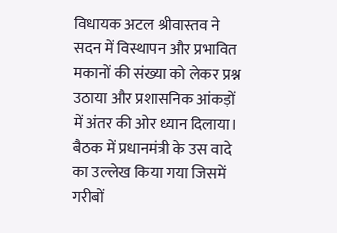विधायक अटल श्रीवास्तव ने सदन में विस्थापन और प्रभावित मकानों की संख्या को लेकर प्रश्न उठाया और प्रशासनिक आंकड़ों में अंतर की ओर ध्यान दिलाया।
बैठक में प्रधानमंत्री के उस वादे का उल्लेख किया गया जिसमें गरीबों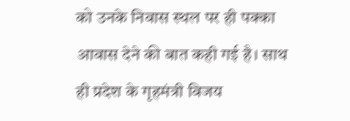को उनके निवास स्थल पर ही पक्का आवास देने की बात कही गई है। साथ ही प्रदेश के गृहमंत्री विजय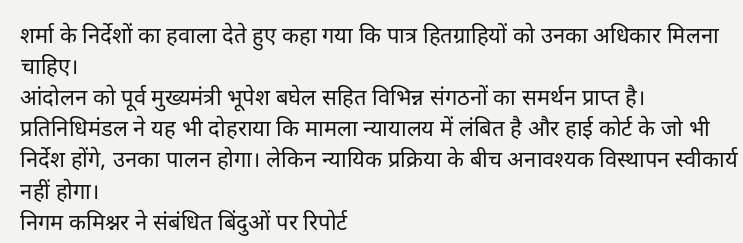शर्मा के निर्देशों का हवाला देते हुए कहा गया कि पात्र हितग्राहियों को उनका अधिकार मिलना चाहिए।
आंदोलन को पूर्व मुख्यमंत्री भूपेश बघेल सहित विभिन्न संगठनों का समर्थन प्राप्त है।
प्रतिनिधिमंडल ने यह भी दोहराया कि मामला न्यायालय में लंबित है और हाई कोर्ट के जो भी निर्देश होंगे, उनका पालन होगा। लेकिन न्यायिक प्रक्रिया के बीच अनावश्यक विस्थापन स्वीकार्य नहीं होगा।
निगम कमिश्नर ने संबंधित बिंदुओं पर रिपोर्ट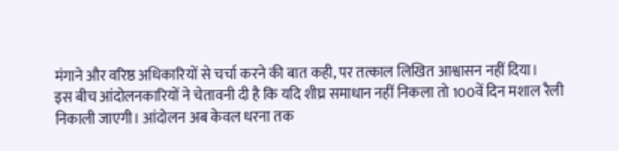मंगाने और वरिष्ठ अधिकारियों से चर्चा करने की बात कही, पर तत्काल लिखित आश्वासन नहीं दिया।
इस बीच आंदोलनकारियों ने चेतावनी दी है कि यदि शीघ्र समाधान नहीं निकला तो 100वें दिन मशाल रैली निकाली जाएगी। आंदोलन अब केवल धरना तक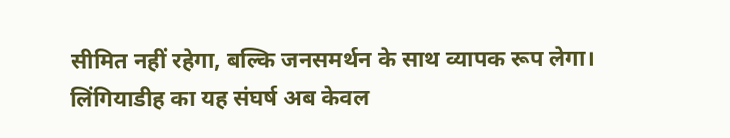सीमित नहीं रहेगा, बल्कि जनसमर्थन के साथ व्यापक रूप लेगा।
लिंगियाडीह का यह संघर्ष अब केवल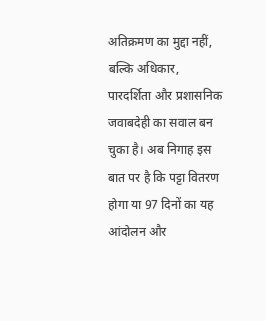अतिक्रमण का मुद्दा नहीं, बल्कि अधिकार, पारदर्शिता और प्रशासनिक जवाबदेही का सवाल बन चुका है। अब निगाह इस बात पर है कि पट्टा वितरण होगा या 97 दिनों का यह आंदोलन और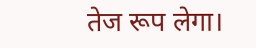तेज रूप लेगा।